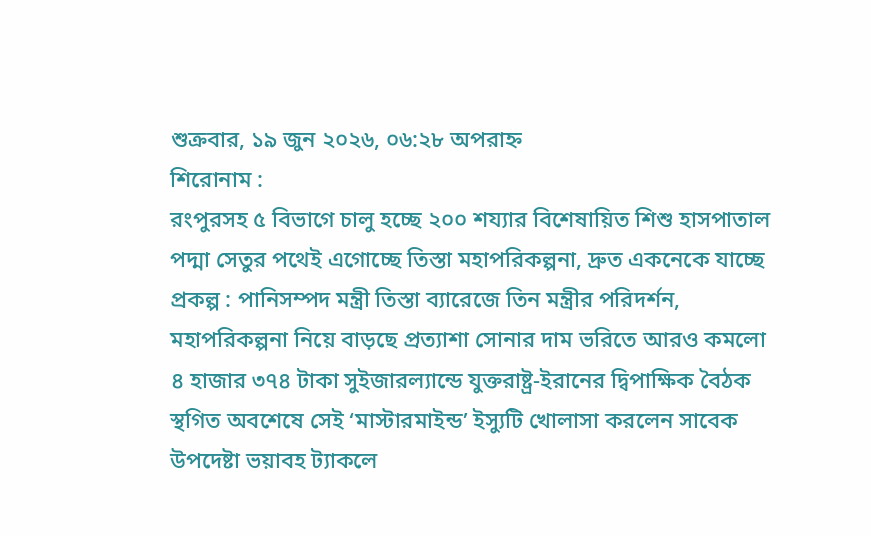শুক্রবার, ১৯ জুন ২০২৬, ০৬:২৮ অপরাহ্ন
শিরোনাম :
রংপুরসহ ৫ বিভাগে চালু হচ্ছে ২০০ শয্যার বিশেষায়িত শিশু হাসপাতাল পদ্মা সেতুর পথেই এগোচ্ছে তিস্তা মহাপরিকল্পনা, দ্রুত একনেকে যাচ্ছে প্রকল্প : পানিসম্পদ মন্ত্রী তিস্তা ব্যারেজে তিন মন্ত্রীর পরিদর্শন, মহাপরিকল্পনা নিয়ে বাড়ছে প্রত্যাশা সোনার দাম ভরিতে আরও কমলো ৪ হাজার ৩৭৪ টাকা সুইজারল্যান্ডে যুক্তরাষ্ট্র-ইরানের দ্বিপাক্ষিক বৈঠক স্থগিত অবশেষে সেই ‘মাস্টারমাইন্ড’ ইস্যুটি খোলাসা করলেন সাবেক উপদেষ্টা ভয়াবহ ট্যাকলে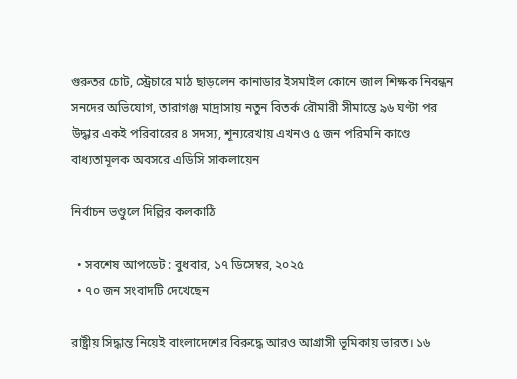গুরুতর চোট, স্ট্রেচারে মাঠ ছাড়লেন কানাডার ইসমাইল কোনে জাল শিক্ষক নিবন্ধন সনদের অভিযোগ, তারাগঞ্জ মাদ্রাসায় নতুন বিতর্ক রৌমারী সীমান্তে ৯৬ ঘণ্টা পর উদ্ধার একই পরিবারের ৪ সদস্য, শূন্যরেখায় এখনও ৫ জন পরিমনি কাণ্ডে বাধ্যতামূলক অবসরে এডিসি সাকলায়েন

নির্বাচন ভণ্ডুলে দিল্লির কলকাঠি

  • সবশেষ আপডেট : বুধবার, ১৭ ডিসেম্বর, ২০২৫
  • ৭০ জন সংবাদটি দেখেছেন

রাষ্ট্রীয় সিদ্ধান্ত নিয়েই বাংলাদেশের বিরুদ্ধে আরও আগ্রাসী ভূমিকায় ভারত। ১৬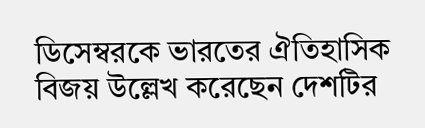ডিসেম্বরকে ভারতের ঐতিহাসিক বিজয় উল্লেখ করেছেন দেশটির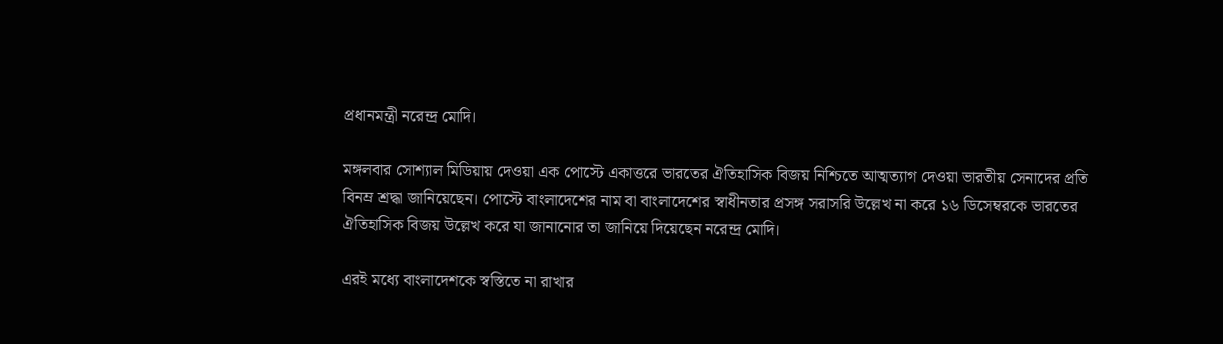প্রধানমন্ত্রী নরেন্দ্র মোদি।

মঙ্গলবার সোশ্যাল মিডিয়ায় দেওয়া এক পোস্টে একাত্তরে ভারতের ঐতিহাসিক বিজয় নিশ্চিতে আত্মত্যাগ দেওয়া ভারতীয় সেনাদের প্রতি বিনম্র শ্রদ্ধা জানিয়েছেন। পোস্টে বাংলাদেশের নাম বা বাংলাদেশের স্বাধীনতার প্রসঙ্গ সরাসরি উল্লেখ না করে ১৬ ডিসেম্বরকে ভারতের ঐতিহাসিক বিজয় উল্লেখ করে যা জানানোর তা জানিয়ে দিয়েছেন নরেন্দ্র মোদি।

এরই মধ্যে বাংলাদেশকে স্বস্তিতে না রাখার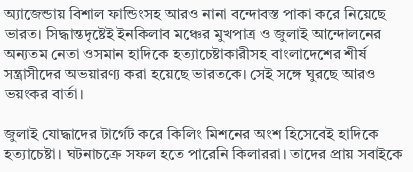অ্যাজেন্ডায় বিশাল ফান্ডিংসহ আরও নানা বন্দোবস্ত পাকা করে নিয়েছে ভারত। সিদ্ধান্তদৃষ্টেই ইনকিলাব মঞ্চের মুখপাত্র ও জুলাই আন্দোলনের অন্যতম নেতা ওসমান হাদিকে হত্যাচেষ্টাকারীসহ বাংলাদেশের শীর্ষ সন্ত্রাসীদের অভয়ারণ্য করা হয়েছে ভারতকে। সেই সঙ্গে ঘুরছে আরও ভয়ংকর বার্তা।

জুলাই যোদ্ধাদের টার্গেট করে কিলিং মিশনের অংশ হিসেবেই হাদিকে হত্যাচেষ্টা। ঘটনাচক্রে সফল হতে পারেনি কিলাররা। তাদের প্রায় সবাইকে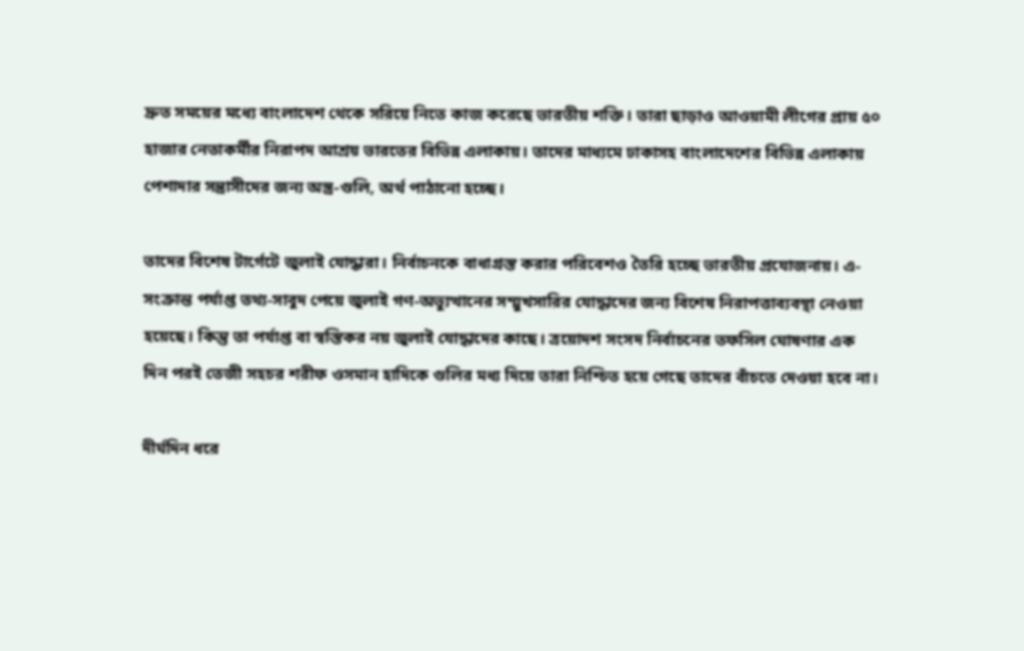দ্রুত সময়ের মধ্যে বাংলাদেশ থেকে সরিয়ে নিতে কাজ করেছে ভারতীয় শক্তি। তারা ছাড়াও আওয়ামী লীগের প্রায় ৫০ হাজার নেতাকর্মীর নিরাপদ আশ্রয় ভারতের বিভিন্ন এলাকায়। তাদের মাধ্যমে ঢাকাসহ বাংলাদেশের বিভিন্ন এলাকায় পেশাদার সন্ত্রাসীদের জন্য অস্ত্র-গুলি, অর্থ পাঠানো হচ্ছে।

তাদের বিশেষ টার্গেটে জুলাই যোদ্ধারা। নির্বাচনকে বাধাগ্রস্ত করার পরিবেশও তৈরি হচ্ছে ভারতীয় প্রযোজনায়। এ-সংক্রান্ত পর্যাপ্ত তথ্য-সাবুদ পেয়ে জুলাই গণ-অভ্যুত্থানের সম্মুখসারির যোদ্ধাদের জন্য বিশেষ নিরাপত্তাব্যবস্থা নেওয়া হয়েছে। কিন্তু তা পর্যাপ্ত বা স্বস্তিকর নয় জুলাই যোদ্ধাদের কাছে। ত্রয়োদশ সংসদ নির্বাচনের তফসিল ঘোষণার এক দিন পরই তেজী সহচর শরীফ ওসমান হাদিকে গুলির মধ্য দিয়ে তারা নিশ্চিত হয়ে গেছে তাদের বাঁচতে দেওয়া হবে না।

দীর্ঘদিন ধরে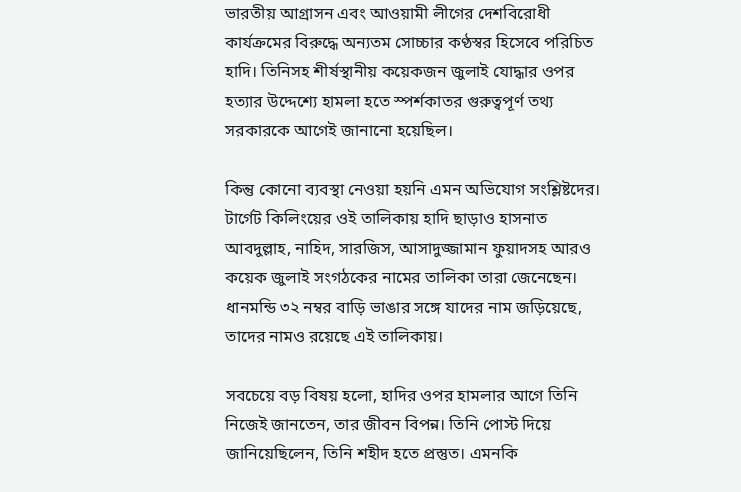ভারতীয় আগ্রাসন এবং আওয়ামী লীগের দেশবিরোধী কার্যক্রমের বিরুদ্ধে অন্যতম সোচ্চার কণ্ঠস্বর হিসেবে পরিচিত হাদি। তিনিসহ শীর্ষস্থানীয় কয়েকজন জুলাই যোদ্ধার ওপর হত্যার উদ্দেশ্যে হামলা হতে স্পর্শকাতর গুরুত্বপূর্ণ তথ্য সরকারকে আগেই জানানো হয়েছিল।

কিন্তু কোনো ব্যবস্থা নেওয়া হয়নি এমন অভিযোগ সংশ্লিষ্টদের। টার্গেট কিলিংয়ের ওই তালিকায় হাদি ছাড়াও হাসনাত আবদুল্লাহ, নাহিদ, সারজিস, আসাদুজ্জামান ফুয়াদসহ আরও কয়েক জুলাই সংগঠকের নামের তালিকা তারা জেনেছেন। ধানমন্ডি ৩২ নম্বর বাড়ি ভাঙার সঙ্গে যাদের নাম জড়িয়েছে, তাদের নামও রয়েছে এই তালিকায়।

সবচেয়ে বড় বিষয় হলো, হাদির ওপর হামলার আগে তিনি নিজেই জানতেন, তার জীবন বিপন্ন। তিনি পোস্ট দিয়ে জানিয়েছিলেন, তিনি শহীদ হতে প্রস্তুত। এমনকি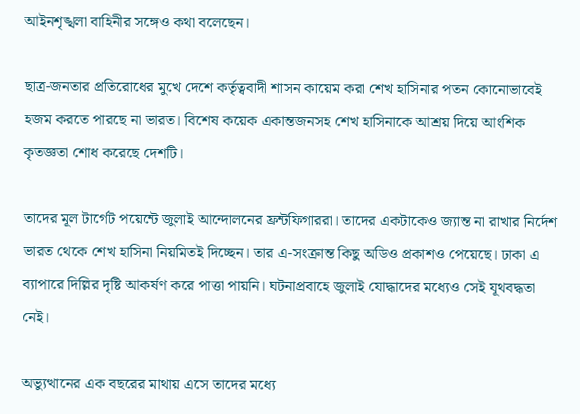আইনশৃঙ্খলা বাহিনীর সঙ্গেও কথা বলেছেন।

ছাত্র-জনতার প্রতিরোধের মুখে দেশে কর্তৃত্ববাদী শাসন কায়েম করা শেখ হাসিনার পতন কোনোভাবেই হজম করতে পারছে না ভারত। বিশেষ কয়েক একান্তজনসহ শেখ হাসিনাকে আশ্রয় দিয়ে আংশিক কৃতজ্ঞতা শোধ করেছে দেশটি।

তাদের মূল টার্গেট পয়েন্টে জুলাই আন্দোলনের ফ্রন্টফিগাররা। তাদের একটাকেও জ্যান্ত না রাখার নির্দেশ ভারত থেকে শেখ হাসিনা নিয়মিতই দিচ্ছেন। তার এ-সংক্রান্ত কিছু অডিও প্রকাশও পেয়েছে। ঢাকা এ ব্যাপারে দিল্লির দৃষ্টি আকর্ষণ করে পাত্তা পায়নি। ঘটনাপ্রবাহে জুলাই যোদ্ধাদের মধ্যেও সেই যূথবদ্ধতা নেই।

অভ্যুত্থানের এক বছরের মাথায় এসে তাদের মধ্যে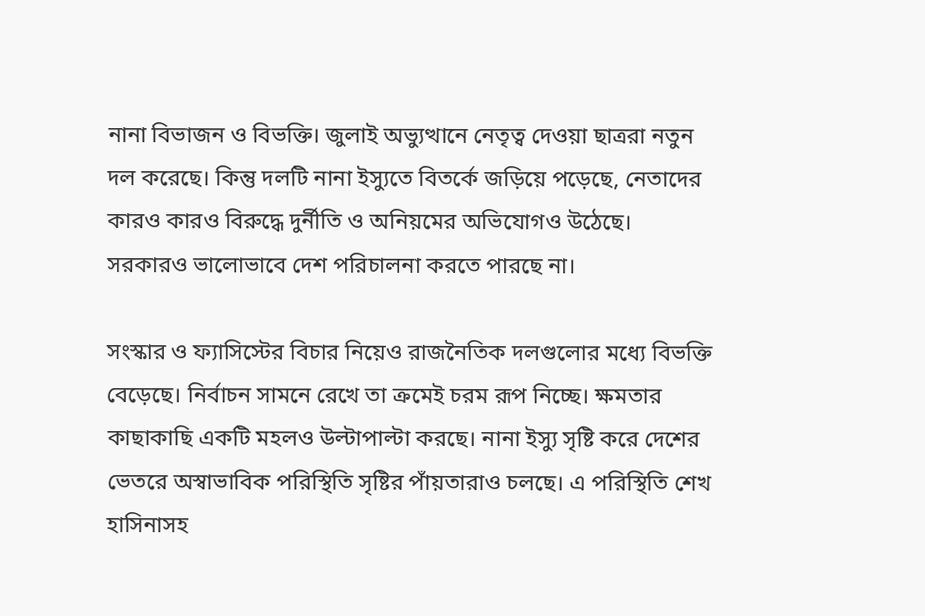নানা বিভাজন ও বিভক্তি। জুলাই অভ্যুত্থানে নেতৃত্ব দেওয়া ছাত্ররা নতুন দল করেছে। কিন্তু দলটি নানা ইস্যুতে বিতর্কে জড়িয়ে পড়েছে, নেতাদের কারও কারও বিরুদ্ধে দুর্নীতি ও অনিয়মের অভিযোগও উঠেছে। সরকারও ভালোভাবে দেশ পরিচালনা করতে পারছে না।

সংস্কার ও ফ্যাসিস্টের বিচার নিয়েও রাজনৈতিক দলগুলোর মধ্যে বিভক্তি বেড়েছে। নির্বাচন সামনে রেখে তা ক্রমেই চরম রূপ নিচ্ছে। ক্ষমতার কাছাকাছি একটি মহলও উল্টাপাল্টা করছে। নানা ইস্যু সৃষ্টি করে দেশের ভেতরে অস্বাভাবিক পরিস্থিতি সৃষ্টির পাঁয়তারাও চলছে। এ পরিস্থিতি শেখ হাসিনাসহ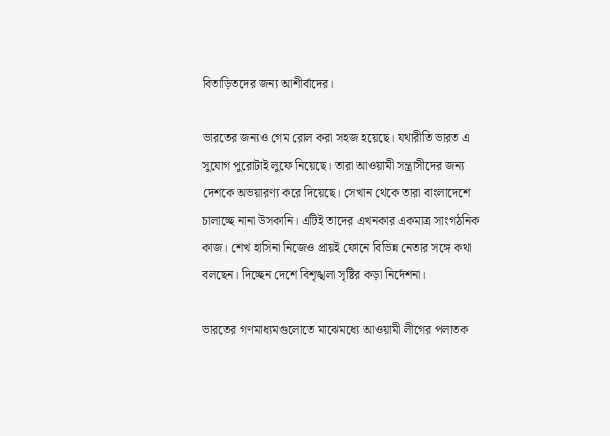বিতাড়িতদের জন্য আশীর্বাদের।

ভারতের জন্যও গেম রোল করা সহজ হয়েছে। যথারীতি ভারত এ সুযোগ পুরোটাই লুফে নিয়েছে। তারা আওয়ামী সন্ত্রাসীদের জন্য দেশকে অভয়ারণ্য করে দিয়েছে। সেখান থেকে তারা বাংলাদেশে চালাচ্ছে নানা উসকানি। এটিই তাদের এখনকার একমাত্র সাংগঠনিক কাজ। শেখ হাসিনা নিজেও প্রায়ই ফোনে বিভিন্ন নেতার সঙ্গে কথা বলছেন। দিচ্ছেন দেশে বিশৃঙ্খলা সৃষ্টির কড়া নির্দেশনা।

ভারতের গণমাধ্যমগুলোতে মাঝেমধ্যে আওয়ামী লীগের পলাতক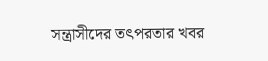সন্ত্রাসীদের তৎপরতার খবর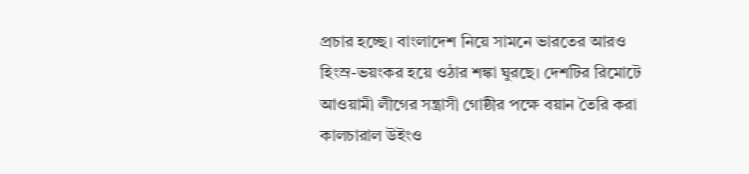প্রচার হচ্ছে। বাংলাদেশ নিয়ে সামনে ভারতের আরও হিংস্র-ভয়ংকর হয়ে ওঠার শঙ্কা ঘুরছে। দেশটির রিমোটে আওয়ামী লীগের সন্ত্রাসী গোষ্ঠীর পক্ষে বয়ান তৈরি করা কালচারাল উইংও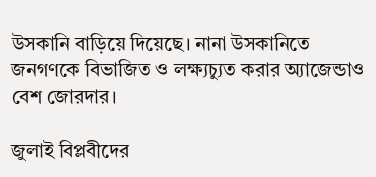উসকানি বাড়িয়ে দিয়েছে। নানা উসকানিতে জনগণকে বিভাজিত ও লক্ষ্যচ্যুত করার অ্যাজেন্ডাও বেশ জোরদার।

জুলাই বিপ্লবীদের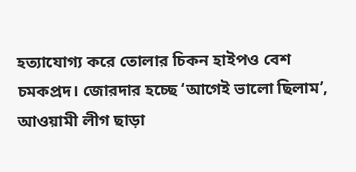হত্যাযোগ্য করে তোলার চিকন হাইপও বেশ চমকপ্রদ। জোরদার হচ্ছে ‘আগেই ভালো ছিলাম’, আওয়ামী লীগ ছাড়া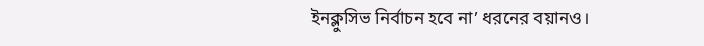ইনক্লুসিভ নির্বাচন হবে না’ ধরনের বয়ানও।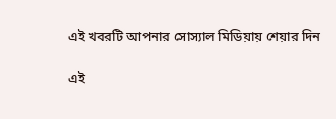এই খবরটি আপনার সোস্যাল মিডিয়ায় শেয়ার দিন

এই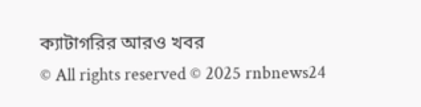ক্যাটাগরির আরও খবর
© All rights reserved © 2025 rnbnews24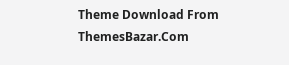Theme Download From ThemesBazar.Com